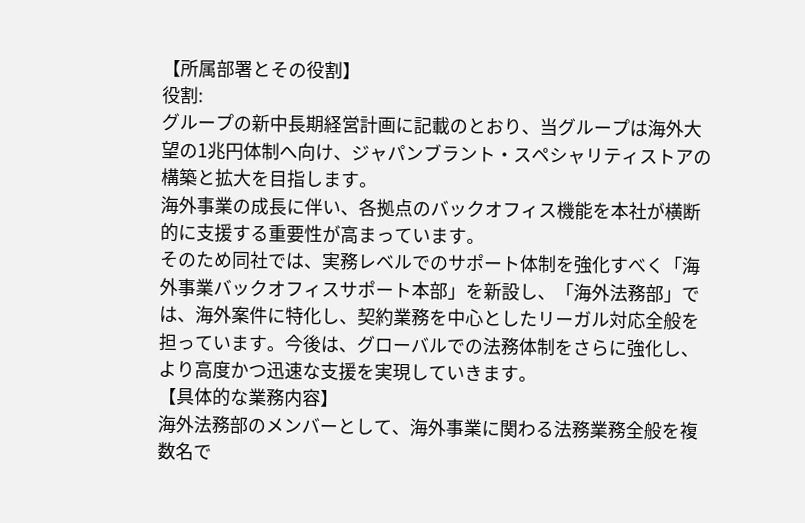【所属部署とその役割】
役割:
グループの新中長期経営計画に記載のとおり、当グループは海外大望の1兆円体制へ向け、ジャパンブラント・スペシャリティストアの構築と拡大を目指します。
海外事業の成長に伴い、各拠点のバックオフィス機能を本社が横断的に支援する重要性が高まっています。
そのため同社では、実務レベルでのサポート体制を強化すべく「海外事業バックオフィスサポート本部」を新設し、「海外法務部」では、海外案件に特化し、契約業務を中心としたリーガル対応全般を担っています。今後は、グローバルでの法務体制をさらに強化し、より高度かつ迅速な支援を実現していきます。
【具体的な業務内容】
海外法務部のメンバーとして、海外事業に関わる法務業務全般を複数名で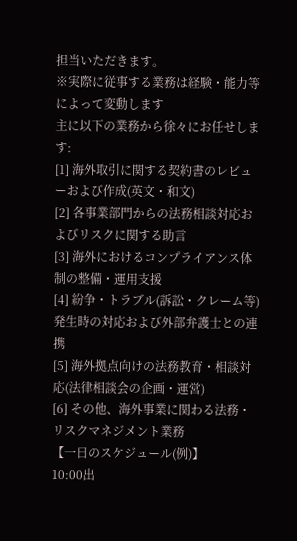担当いただきます。
※実際に従事する業務は経験・能力等によって変動します
主に以下の業務から徐々にお任せします:
[1] 海外取引に関する契約書のレビューおよび作成(英文・和文)
[2] 各事業部門からの法務相談対応およびリスクに関する助言
[3] 海外におけるコンプライアンス体制の整備・運用支援
[4] 紛争・トラブル(訴訟・クレーム等)発生時の対応および外部弁護士との連携
[5] 海外拠点向けの法務教育・相談対応(法律相談会の企画・運営)
[6] その他、海外事業に関わる法務・リスクマネジメント業務
【一日のスケジュール(例)】
10:00出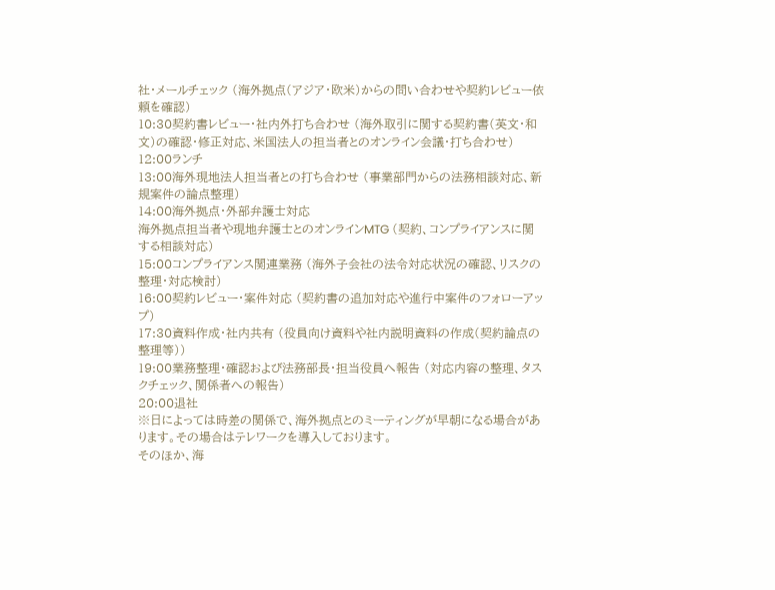社・メールチェック (海外拠点(アジア・欧米)からの問い合わせや契約レビュー依頼を確認)
10:30契約書レビュー・社内外打ち合わせ (海外取引に関する契約書(英文・和文)の確認・修正対応、米国法人の担当者とのオンライン会議・打ち合わせ)
12:00ランチ
13:00海外現地法人担当者との打ち合わせ (事業部門からの法務相談対応、新規案件の論点整理)
14:00海外拠点・外部弁護士対応
海外拠点担当者や現地弁護士とのオンラインMTG (契約、コンプライアンスに関する相談対応)
15:00コンプライアンス関連業務 (海外子会社の法令対応状況の確認、リスクの整理・対応検討)
16:00契約レビュー・案件対応 (契約書の追加対応や進行中案件のフォローアップ)
17:30資料作成・社内共有 (役員向け資料や社内説明資料の作成(契約論点の整理等))
19:00業務整理・確認および法務部長・担当役員へ報告 (対応内容の整理、タスクチェック、関係者への報告)
20:00退社
※日によっては時差の関係で、海外拠点とのミーティングが早朝になる場合があります。その場合はテレワークを導入しております。
そのほか、海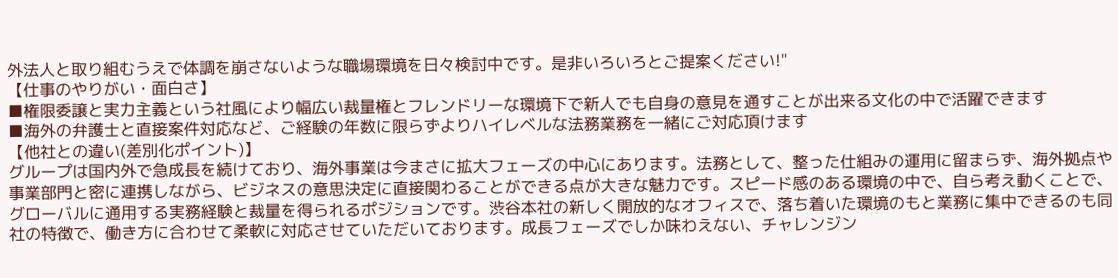外法人と取り組むうえで体調を崩さないような職場環境を日々検討中です。是非いろいろとご提案ください!"
【仕事のやりがい・面白さ】
■権限委譲と実力主義という社風により幅広い裁量権とフレンドリーな環境下で新人でも自身の意見を通すことが出来る文化の中で活躍できます
■海外の弁護士と直接案件対応など、ご経験の年数に限らずよりハイレベルな法務業務を一緒にご対応頂けます
【他社との違い(差別化ポイント)】
グループは国内外で急成長を続けており、海外事業は今まさに拡大フェーズの中心にあります。法務として、整った仕組みの運用に留まらず、海外拠点や事業部門と密に連携しながら、ビジネスの意思決定に直接関わることができる点が大きな魅力です。スピード感のある環境の中で、自ら考え動くことで、グローバルに通用する実務経験と裁量を得られるポジションです。渋谷本社の新しく開放的なオフィスで、落ち着いた環境のもと業務に集中できるのも同社の特徴で、働き方に合わせて柔軟に対応させていただいております。成長フェーズでしか味わえない、チャレンジン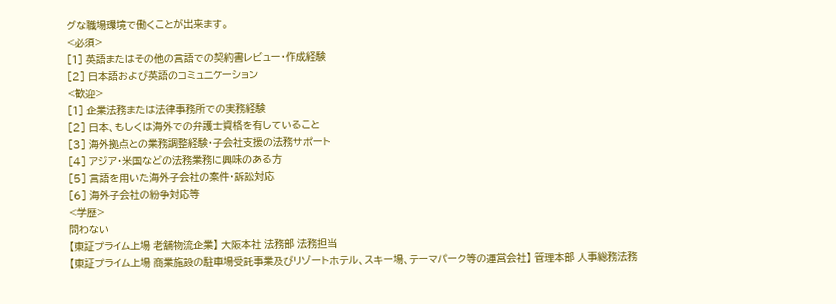グな職場環境で働くことが出来ます。
<必須>
[1] 英語またはその他の言語での契約書レビュー・作成経験
[2] 日本語および英語のコミュニケーション
<歓迎>
[1] 企業法務または法律事務所での実務経験
[2] 日本、もしくは海外での弁護士資格を有していること
[3] 海外拠点との業務調整経験・子会社支援の法務サポート
[4] アジア・米国などの法務業務に興味のある方
[5] 言語を用いた海外子会社の案件・訴訟対応
[6] 海外子会社の紛争対応等
<学歴>
問わない
【東証プライム上場 老舗物流企業】 大阪本社 法務部 法務担当
【東証プライム上場 商業施設の駐車場受託事業及びリゾートホテル、スキー場、テーマパーク等の運営会社】 管理本部 人事総務法務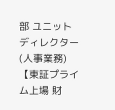部 ユニットディレクター(人事業務)
【東証プライム上場 財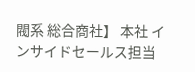閥系 総合商社】 本社 インサイドセールス担当